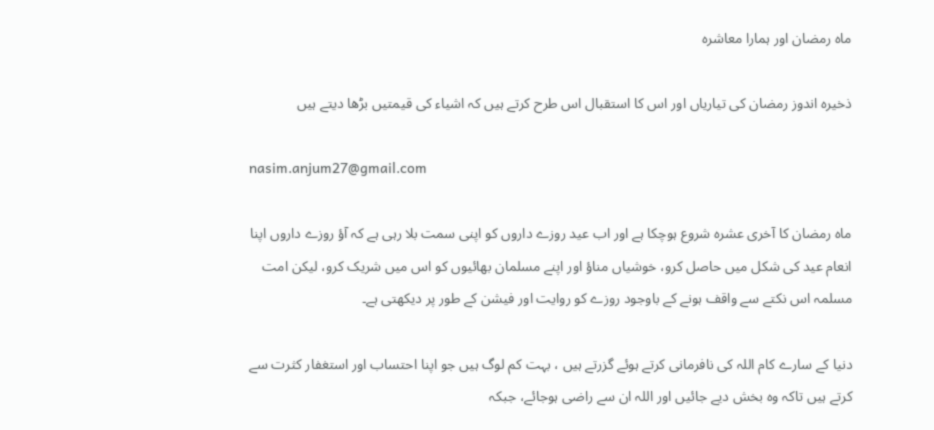ماہ رمضان اور ہمارا معاشرہ

ذخیرہ اندوز رمضان کی تیاریاں اور اس کا استقبال اس طرح کرتے ہیں کہ اشیاء کی قیمتیں بڑھا دیتے ہیں

nasim.anjum27@gmail.com

ماہ رمضان کا آخری عشرہ شروع ہوچکا ہے اور اب عید روزے داروں کو اپنی سمت بلا رہی ہے کہ آؤ روزے داروں اپنا انعام عید کی شکل میں حاصل کرو، خوشیاں مناؤ اور اپنے مسلمان بھائیوں کو اس میں شریک کرو، لیکن امت مسلمہ اس نکتے سے واقف ہونے کے باوجود روزے کو روایت اور فیشن کے طور پر دیکھتی ہے۔

دنیا کے سارے کام اللہ کی نافرمانی کرتے ہوئے گزرتے ہیں ، بہت کم لوگ ہیں جو اپنا احتساب اور استغفار کثرت سے کرتے ہیں تاکہ وہ بخش دیے جائیں اور اللہ ان سے راضی ہوجائے، جبکہ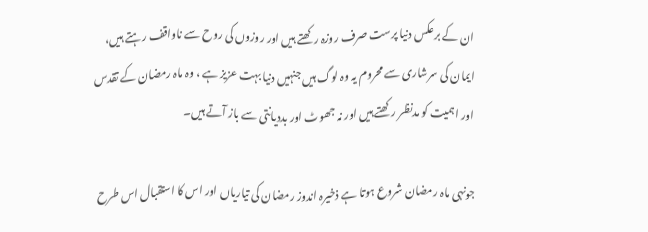ان کے برعکس دنیا پرست صرف روزہ رکھتے ہیں اور روزوں کی روح سے ناواقف رہتے ہیں، ایمان کی سرشاری سے محروم یہ وہ لوگ ہیں جنہیں دنیا بہت عزیز ہے ، وہ ماہ رمضان کے تقدس اور اہمیت کو مدنظر رکھتے ہیں اور نہ جھوٹ اور بددیانتی سے باز آتے ہیں۔

جونہی ماہ رمضان شروع ہوتا ہے ذخیرہ اندوز رمضان کی تیاریاں اور اس کا استقبال اس طرح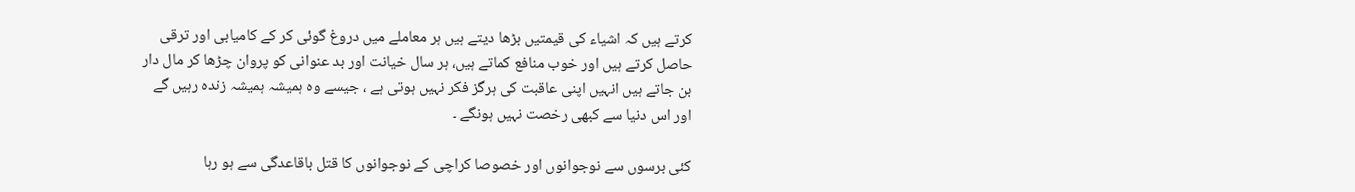کرتے ہیں کہ اشیاء کی قیمتیں بڑھا دیتے ہیں ہر معاملے میں دروغ گوئی کر کے کامیابی اور ترقی حاصل کرتے ہیں اور خوب منافع کماتے ہیں، ہر سال خیانت اور بد عنوانی کو پروان چڑھا کر مال دار بن جاتے ہیں انہیں اپنی عاقبت کی ہرگز فکر نہیں ہوتی ہے ، جیسے وہ ہمیشہ ہمیشہ زندہ رہیں گے اور اس دنیا سے کبھی رخصت نہیں ہونگے ۔

کئی برسوں سے نوجوانوں اور خصوصا کراچی کے نوجوانوں کا قتل باقاعدگی سے ہو رہا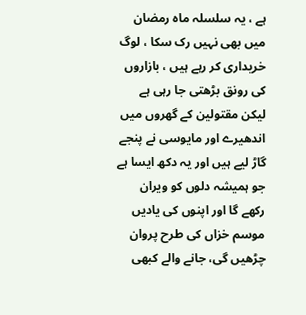ہے ، یہ سلسلہ ماہ رمضان میں بھی نہیں رک سکا ، لوگ خریداری کر رہے ہیں ، بازاروں کی رونق بڑھتی جا رہی ہے لیکن مقتولین کے گھروں میں اندھیرے اور مایوسی نے پنجے گاڑ لیے ہیں اور یہ دکھ ایسا ہے جو ہمیشہ دلوں کو ویران رکھے گا اور اپنوں کی یادیں موسم خزاں کی طرح پروان چڑھیں گی، جانے والے کبھی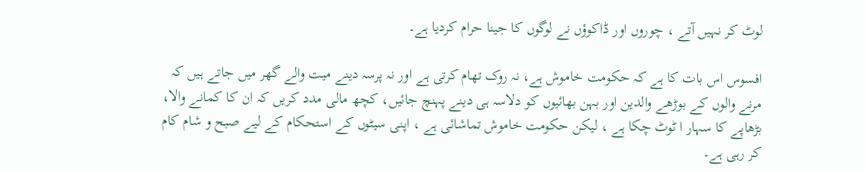لوٹ کر نہیں آتے ، چوروں اور ڈاکوؤں نے لوگوں کا جینا حرام کردیا ہے۔

افسوس اس بات کا ہے کہ حکومت خاموش ہے، نہ روک تھام کرتی ہے اور نہ پرسہ دینے میت والے گھر میں جاتے ہیں کہ مرنے والوں کے بوڑھے والدین اور بہن بھائیوں کو دلاسہ ہی دینے پہنچ جائیں، کچھ مالی مدد کریں کہ ان کا کمانے والا، بڑھاپے کا سہار ا ٹوٹ چکا ہے ، لیکن حکومت خاموش تماشائی ہے ، اپنی سیٹوں کے استحکام کے لیے صبح و شام کام کر رہی ہے۔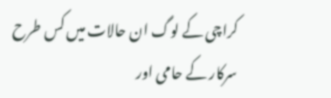کراچی کے لوگ ان حالات میں کس طرح سرکار کے حامی اور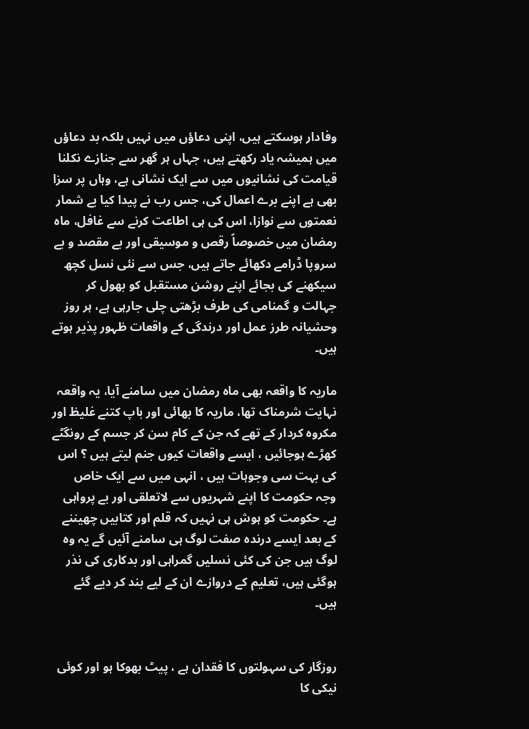وفادار ہوسکتے ہیں، اپنی دعاؤں میں نہیں بلکہ بد دعاؤں میں ہمیشہ یاد رکھتے ہیں، جہاں ہر گھر سے جنازے نکلنا قیامت کی نشانیوں میں سے ایک نشانی ہے، وہاں پر سزا بھی ہے اپنے برے اعمال کی، جس رب نے پیدا کیا بے شمار نعمتوں سے نوازا، اس کی ہی اطاعت کرنے سے غافل، ماہ رمضان میں خصوصاً رقص و موسیقی اور بے مقصد و بے سروپا ڈرامے دکھائے جاتے ہیں، جس سے نئی نسل کچھ سیکھنے کی بجائے اپنے روشن مستقبل کو بھول کر جہالت و گمنامی کی طرف بڑھتی چلی جارہی ہے، ہر روز وحشیانہ طرز عمل اور درندگی کے واقعات ظہور پذیر ہوتے ہیں۔

ماریہ کا واقعہ بھی ماہ رمضان میں سامنے آیا، یہ واقعہ نہایت شرمناک تھا، ماریہ کا بھائی اور باپ کتنے غلیظ اور مکروہ کردار کے تھے کہ جن کے کام سن کر جسم کے رونگٹے کھڑے ہوجائیں ، ایسے واقعات کیوں جنم لیتے ہیں ؟ اس کی بہت سی وجوہات ہیں ، انہی میں سے ایک خاص وجہ حکومت کا اپنے شہریوں سے لاتعلقی اور بے پرواہی ہے۔ حکومت کو ہوش ہی نہیں کہ قلم اور کتابیں چھیننے کے بعد ایسے درندہ صفت لوگ ہی سامنے آئیں گے یہ وہ لوگ ہیں جن کی کئی نسلیں گمراہی اور بدکاری کی نذر ہوگئی ہیں، تعلیم کے دروازے ان کے لیے بند کر دیے گئے ہیں۔


روزگار کی سہولتوں کا فقدان ہے ، پیٹ بھوکا ہو اور کوئی نیکی کا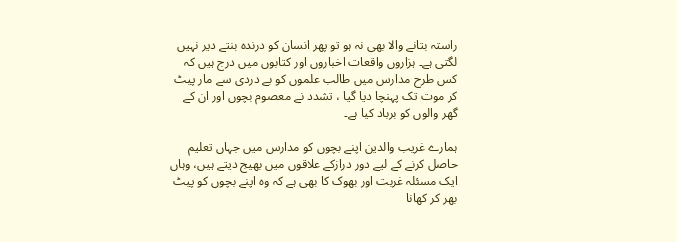راستہ بتانے والا بھی نہ ہو تو پھر انسان کو درندہ بنتے دیر نہیں لگتی ہے۔ ہزاروں واقعات اخباروں اور کتابوں میں درج ہیں کہ کس طرح مدارس میں طالب علموں کو بے دردی سے مار پیٹ کر موت تک پہنچا دیا گیا ، تشدد نے معصوم بچوں اور ان کے گھر والوں کو برباد کیا ہے۔

ہمارے غریب والدین اپنے بچوں کو مدارس میں جہاں تعلیم حاصل کرنے کے لیے دور درازکے علاقوں میں بھیج دیتے ہیں، وہاں ایک مسئلہ غربت اور بھوک کا بھی ہے کہ وہ اپنے بچوں کو پیٹ بھر کر کھانا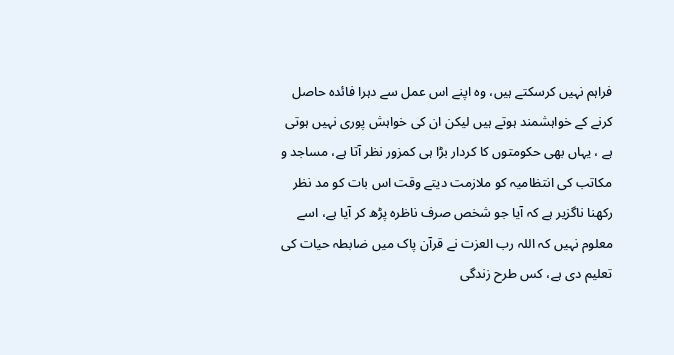فراہم نہیں کرسکتے ہیں، وہ اپنے اس عمل سے دہرا فائدہ حاصل کرنے کے خواہشمند ہوتے ہیں لیکن ان کی خواہش پوری نہیں ہوتی ہے ، یہاں بھی حکومتوں کا کردار بڑا ہی کمزور نظر آتا ہے، مساجد و مکاتب کی انتظامیہ کو ملازمت دیتے وقت اس بات کو مد نظر رکھنا ناگزیر ہے کہ آیا جو شخص صرف ناظرہ پڑھ کر آیا ہے، اسے معلوم نہیں کہ اللہ رب العزت نے قرآن پاک میں ضابطہ حیات کی تعلیم دی ہے، کس طرح زندگی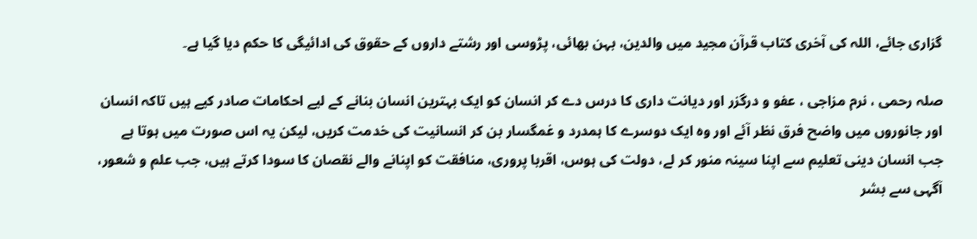گزاری جائے، اللہ کی آخری کتاب قرآن مجید میں والدین، بہن بھائی، پڑوسی اور رشتے داروں کے حقوق کی ادائیگی کا حکم دیا گیا ہے۔

صلہ رحمی ، نرم مزاجی ، عفو و درگزر اور دیانت داری کا درس دے کر انسان کو ایک بہترین انسان بنانے کے لیے احکامات صادر کیے ہیں تاکہ انسان اور جانوروں میں واضح فرق نظر آئے اور وہ ایک دوسرے کا ہمدرد و غمگسار بن کر انسانیت کی خدمت کریں، لیکن یہ اس صورت میں ہوتا ہے جب انسان دینی تعلیم سے اپنا سینہ منور کر لے، دولت کی ہوس، اقربا پروری، منافقت کو اپنانے والے نقصان کا سودا کرتے ہیں، جب علم و شعور، آگہی سے بشر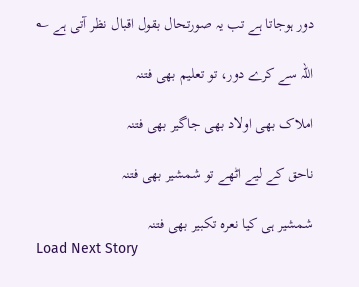دور ہوجاتا ہے تب یہ صورتحال بقول اقبال نظر آتی ہے ؎

اللہ سے کرے دور، تو تعلیم بھی فتنہ

املاک بھی اولاد بھی جاگیر بھی فتنہ

ناحق کے لیے اٹھے تو شمشیر بھی فتنہ

شمشیر ہی کیا نعرہ تکبیر بھی فتنہ
Load Next Story